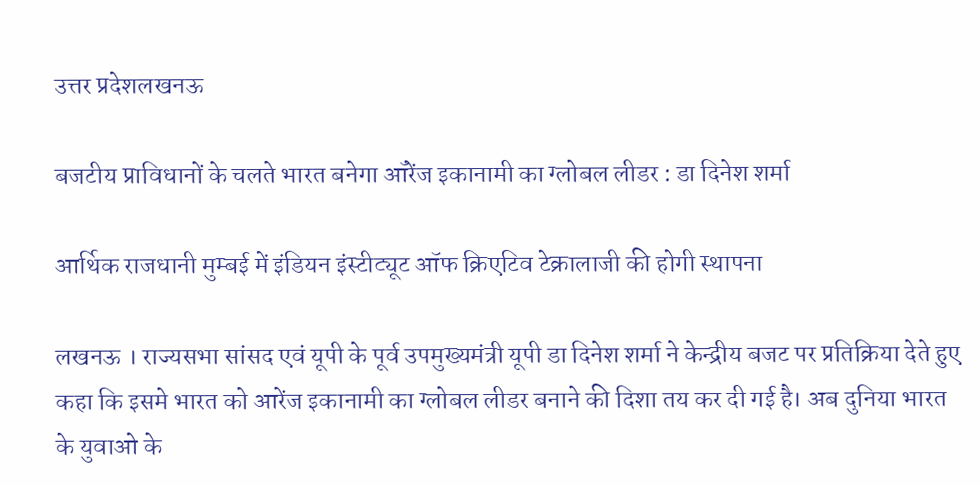उत्तर प्रदेशलखनऊ

बजटीय प्राविधानों के चलते भारत बनेगा ऑरेंज इकानामी का ग्लोबल लीडर : डा दिनेश शर्मा

आर्थिक राजधानी मुम्बई में इंडियन इंस्टीट्यूट ऑफ क्रिएटिव टेक्रालाजी की होगी स्थापना

लखनऊ । राज्यसभा सांसद एवं यूपी के पूर्व उपमुख्यमंत्री यूपी डा दिनेश शर्मा ने केन्द्रीय बजट पर प्रतिक्रिया देते हुए कहा कि इसमे भारत को आरेंज इकानामी का ग्लोबल लीडर बनाने की दिशा तय कर दी गई है। अब दुनिया भारत के युवाओ के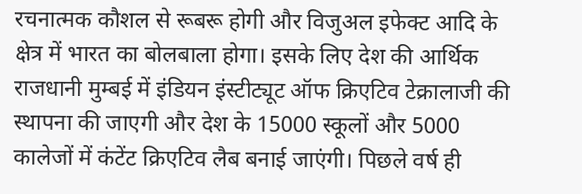रचनात्मक कौशल से रूबरू होगी और विजुअल इफेक्ट आदि के क्षेत्र में भारत का बोलबाला होगा। इसके लिए देश की आर्थिक राजधानी मुम्बई में इंडियन इंस्टीट्यूट ऑफ क्रिएटिव टेक्रालाजी की स्थापना की जाएगी और देश के 15000 स्कूलों और 5000 कालेजों में कंटेंट क्रिएटिव लैब बनाई जाएंगी। पिछले वर्ष ही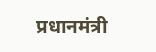प्रधानमंत्री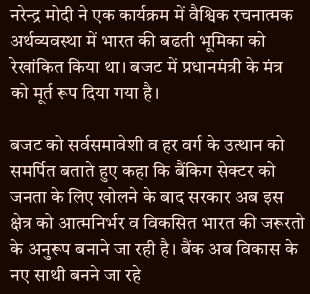नरेन्द्र मोदी ने एक कार्यक्रम में वैश्विक रचनात्मक अर्थव्यवस्था में भारत की बढती भूमिका को रेखांकित किया था। बजट में प्रधानमंत्री के मंत्र को मूर्त रूप दिया गया है।

बजट को सर्वसमावेशी व हर वर्ग के उत्थान को समर्पित बताते हुए कहा कि बैंकिग सेक्टर को जनता के लिए खोलने के बाद सरकार अब इस क्षेत्र को आत्मनिर्भर व विकसित भारत की जरूरतो के अनुरूप बनाने जा रही है। बैंक अब विकास के नए साथी बनने जा रहे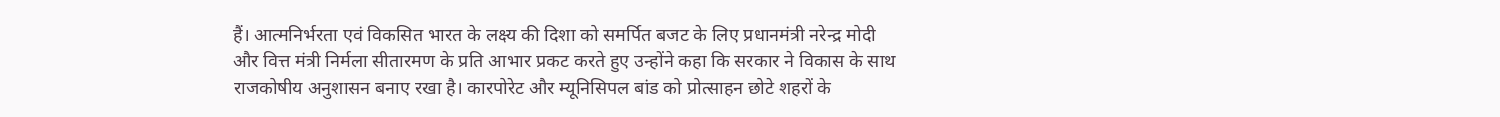हैं। आत्मनिर्भरता एवं विकसित भारत के लक्ष्य की दिशा को समर्पित बजट के लिए प्रधानमंत्री नरेन्द्र मोदी और वित्त मंत्री निर्मला सीतारमण के प्रति आभार प्रकट करते हुए उन्होंने कहा कि सरकार ने विकास के साथ राजकोषीय अनुशासन बनाए रखा है। कारपोरेट और म्यूनिसिपल बांड को प्रोत्साहन छोटे शहरों के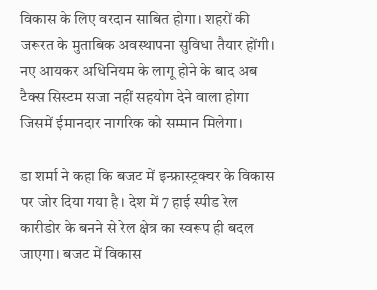विकास के लिए वरदान साबित होगा। शहरों की जरूरत के मुताबिक अवस्थापना सुविधा तैयार होंगी। नए आयकर अधिनियम के लागू होने के बाद अब टैक्स सिस्टम सजा नहीं सहयोग देने वाला होगा जिसमें ईमानदार नागरिक को सम्मान मिलेगा।

डा शर्मा ने कहा कि बजट में इन्फ्रास्ट्रक्चर के विकास पर जोर दिया गया है। देश में 7 हाई स्पीड रेल कारीडोर के बनने से रेल क्षेत्र का स्वरूप ही बदल जाएगा। बजट में विकास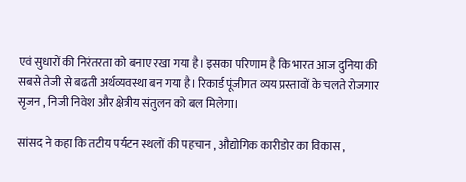एवं सुधारों की निरंतरता को बनाए रखा गया है। इसका परिणाम है कि भारत आज दुनिया की सबसे तेजी से बढती अर्थव्यवस्था बन गया है। रिकार्ड पूंजीगत व्यय प्रस्तावों के चलते रोजगार सृजन , निजी निवेश और क्षेत्रीय संतुलन को बल मिलेगा।

सांसद ने कहा कि तटीय पर्यटन स्थलों की पहचान , औद्योगिक कारीडोर का विकास ,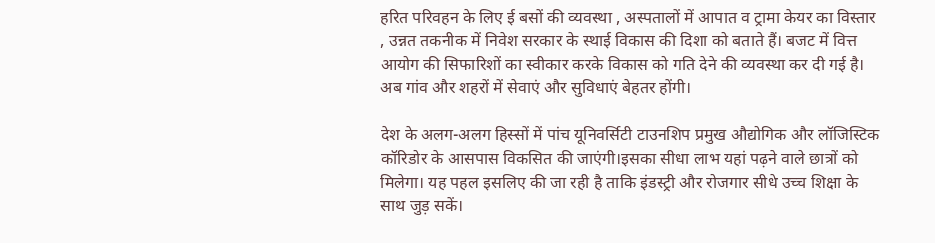हरित परिवहन के लिए ई बसों की व्यवस्था , अस्पतालों में आपात व ट्रामा केयर का विस्तार , उन्नत तकनीक में निवेश सरकार के स्थाई विकास की दिशा को बताते हैं। बजट में वित्त आयोग की सिफारिशों का स्वीकार करके विकास को गति देने की व्यवस्था कर दी गई है। अब गांव और शहरों में सेवाएं और सुविधाएं बेहतर होंगी।

देश के अलग-अलग हिस्सों में पांच यूनिवर्सिटी टाउनशिप प्रमुख औद्योगिक और लॉजिस्टिक कॉरिडोर के आसपास विकसित की जाएंगी।इसका सीधा लाभ यहां पढ़ने वाले छात्रों को मिलेगा। यह पहल इसलिए की जा रही है ताकि इंडस्ट्री और रोजगार सीधे उच्च शिक्षा के साथ जुड़ सकें।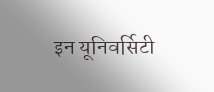इन यूनिवर्सिटी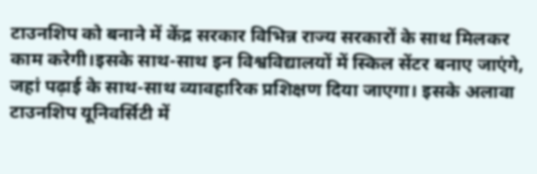टाउनशिप को बनाने में केंद्र सरकार विभिन्न राज्य सरकारों के साथ मिलकर काम करेगी।इसके साथ-साथ इन विश्वविद्यालयों में स्किल सेंटर बनाए जाएंगे, जहां पढ़ाई के साथ-साथ व्यावहारिक प्रशिक्षण दिया जाएगा। इसके अलावा टाउनशिप यूनिवर्सिटी में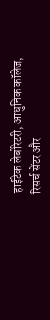हाईटेक लेबोरेटरी, आधुनिक कॉलेज, रिसर्च सेंटर और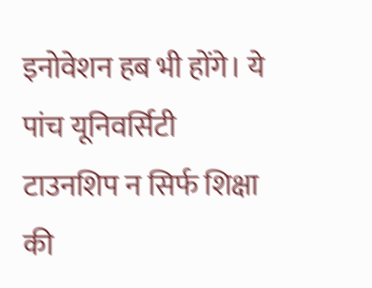इनोवेशन हब भी होंगे। ये पांच यूनिवर्सिटी टाउनशिप न सिर्फ शिक्षा की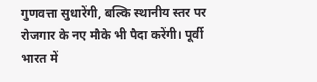गुणवत्ता सुधारेंगी, बल्कि स्थानीय स्तर पर रोजगार के नए मौके भी पैदा करेंगी। पूर्वी भारत में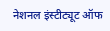नेशनल इंस्टीट्यूट ऑफ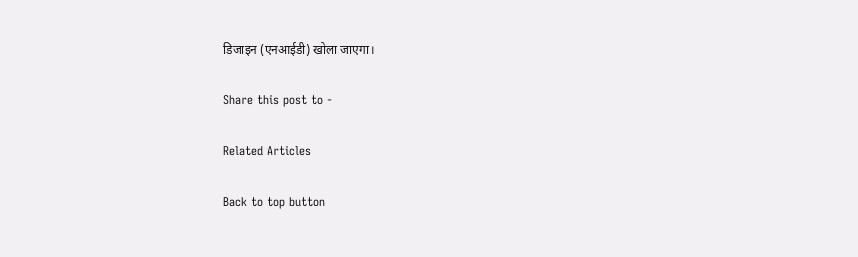डिजाइन (एनआईडी) खोला जाएगा।

Share this post to -

Related Articles

Back to top button